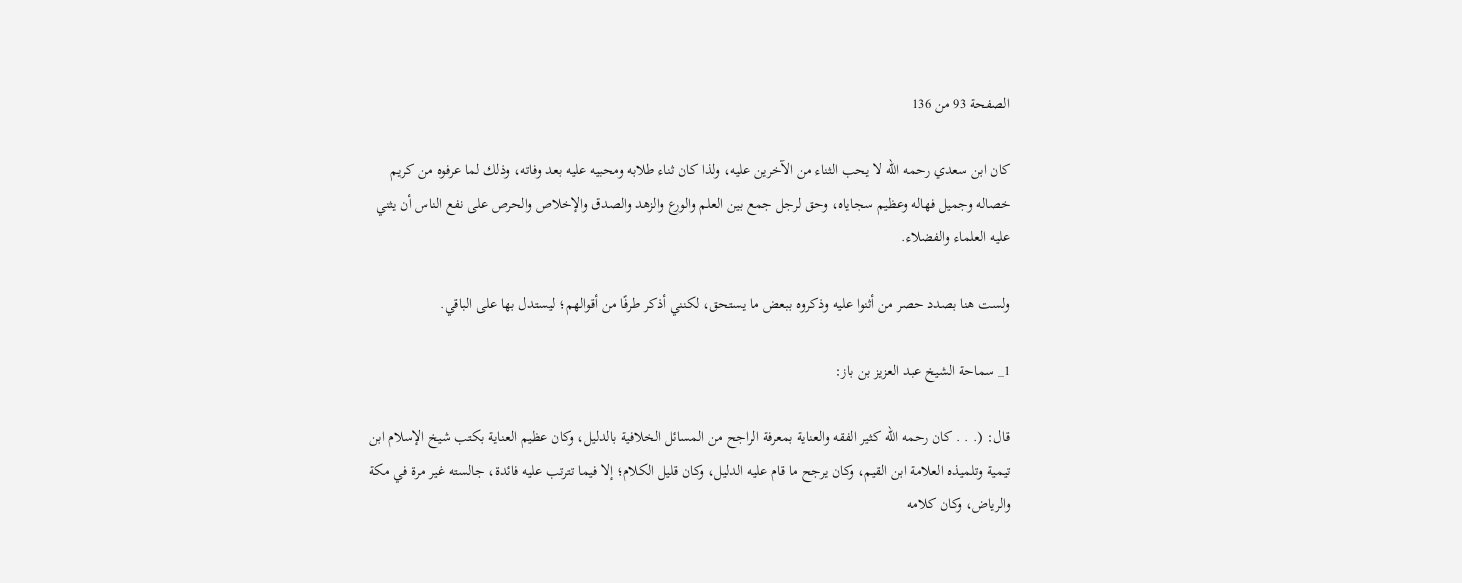الصفحة 93 من 136

كان ابن سعدي رحمه الله لا يحب الثناء من الآخرين عليه، ولذا كان ثناء طلابه ومحبيه عليه بعد وفاته، وذلك لما عرفوه من كريم خصاله وجميل فهاله وعظيم سجاياه، وحق لرجل جمع بين العلم والورع والزهد والصدق والإخلاص والحرص على نفع الناس أن يثني عليه العلماء والفضلاء.

ولست هنا بصدد حصر من أثنوا عليه وذكروه ببعض ما يستحق، لكنني أذكر طرفًا من أقوالهم؛ ليستدل بها على الباقي.

1_ سماحة الشيخ عبد العزيز بن باز:

قال: (. . . كان رحمه الله كثير الفقه والعناية بمعرفة الراجح من المسائل الخلافية بالدليل، وكان عظيم العناية بكتب شيخ الإسلام ابن تيمية وتلميذه العلامة ابن القيم، وكان يرجح ما قام عليه الدليل، وكان قليل الكلام؛ إلا فيما تترتب عليه فائدة، جالسته غير مرة في مكة والرياض، وكان كلامه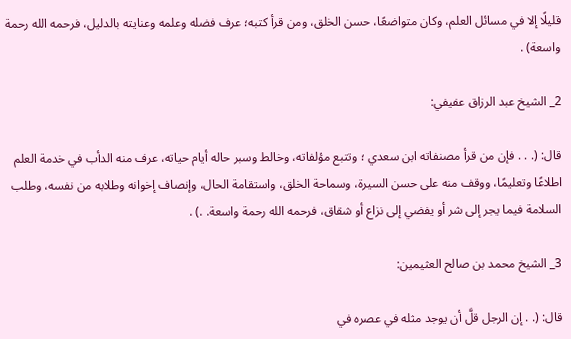قليلًا إلا في مسائل العلم، وكان متواضعًا، حسن الخلق، ومن قرأ كتبه؛ عرف فضله وعلمه وعنايته بالدليل، فرحمه الله رحمة واسعة) .

2_ الشيخ عبد الرزاق عفيفي:

قال: (. . . فإن من قرأ مصنفاته ابن سعدي ؛ وتتبع مؤلفاته، وخالط وسبر حاله أيام حياته، عرف منه الدأب في خدمة العلم اطلاعًا وتعليمًا، ووقف منه على حسن السيرة، وسماحة الخلق، واستقامة الحال، وإنصاف إخوانه وطلابه من نفسه، وطلب السلامة فيما يجر إلى شر أو يفضي إلى نزاع أو شقاق، فرحمه الله رحمة واسعة. .) .

3_ الشيخ محمد بن صالح العثيمين:

قال: (. . إن الرجل قلَّ أن يوجد مثله في عصره في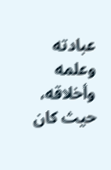عبادته وعلمه وأخلاقه، حيث كان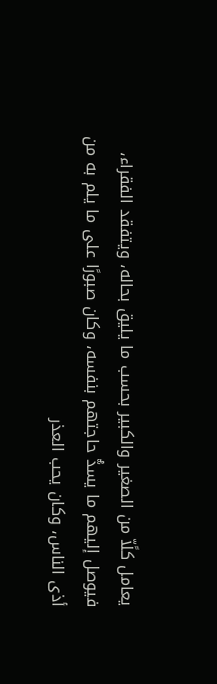يعامل كلًاّ من الصغير والكبير بحسب ما يليق بحاله، ويتفقد الفقراء، فيوصل إليهم ما يسدُّ حاجتهم بنفسه، وكان صبورًا على ما يلم به من أذى الناس، وكان يحب العذر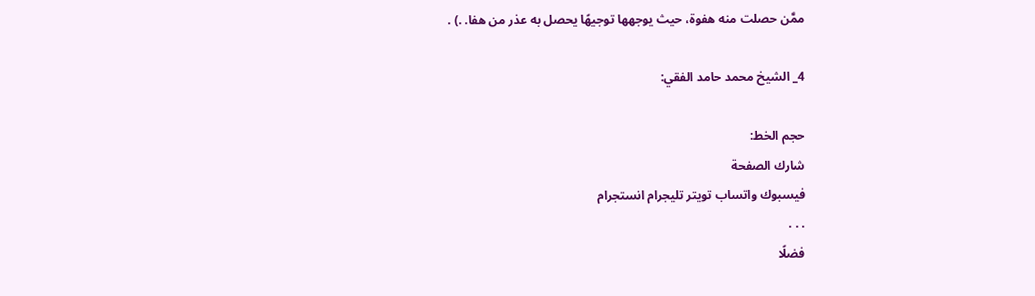ممَّن حصلت منه هفوة، حيث يوجهها توجيهًا يحصل به عذر من هفا. .) .

4_ الشيخ محمد حامد الفقي:

حجم الخط:
شارك الصفحة
فيسبوك واتساب تويتر تليجرام انستجرام
. . .
فضلًا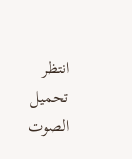انتظر تحميل الصوت